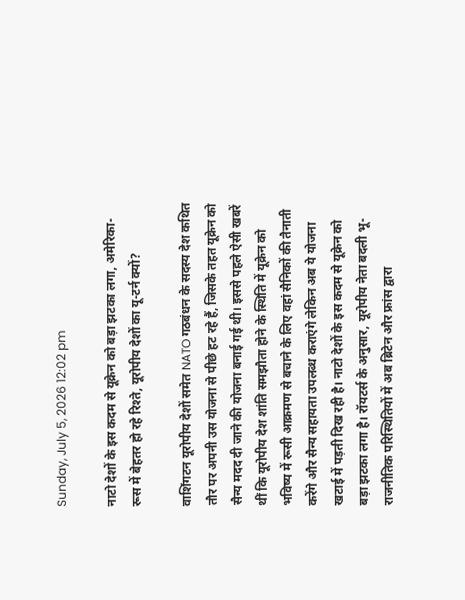Sunday, July 5, 2026 12:02 pm

नाटो देशों के इस कदम से यूक्रेन को बड़ा झटका लगा, अमेरिका-रूस में बेहतर हो रहे रिश्ते, यूरोपीय देशों का यू-टर्न क्यों?

वाशिंगटन यूरोपीय देशों समेत NATO गठबंधन के सदस्य देश कथित तौर पर अपनी उस योजना से पीछे हट रहे हैं, जिसके तहत यूक्रेन को सैन्य मदद दी जाने की योजना बनाई गई थी। इससे पहले ऐसी खबरें थीं कि यूरोपीय देश शांति समझौता होने के स्थिति में यूक्रेन को भविष्य में रूसी आक्रमण से बचाने के लिए वहां सैनिकों की तैनाती करेंगे और सैन्य सहायता उपलब्ध कराएंगे लेकिन अब ये योजना खटाई में पड़ती दिख रही है। नाटो देशों के इस कदम से यूक्रेन को बड़ा झटका लगा है। रॉयटर्स के अनुसार, यूरोपीय नेता बदली भू-राजनीतिक परिस्थितियों में अब ब्रिटेन और फ्रांस द्वारा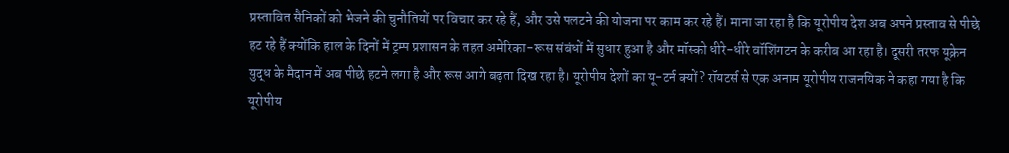प्रस्तावित सैनिकों को भेजने की चुनौतियों पर विचार कर रहे हैं, और उसे पलटने की योजना पर काम कर रहे हैं। माना जा रहा है कि यूरोपीय देश अब अपने प्रस्ताव से पीछे हट रहे हैं क्योंकि हाल के दिनों में ट्रम्प प्रशासन के तहत अमेरिका-रूस संबंधों में सुधार हुआ है और मॉस्को धीरे-धीरे वॉशिंगटन के करीब आ रहा है। दूसरी तरफ यूक्रेन युद्ध के मैदान में अब पीछे हटने लगा है और रूस आगे बढ़ता दिख रहा है। यूरोपीय देशों का यू-टर्न क्यों? रॉयटर्स से एक अनाम यूरोपीय राजनयिक ने कहा गया है कि यूरोपीय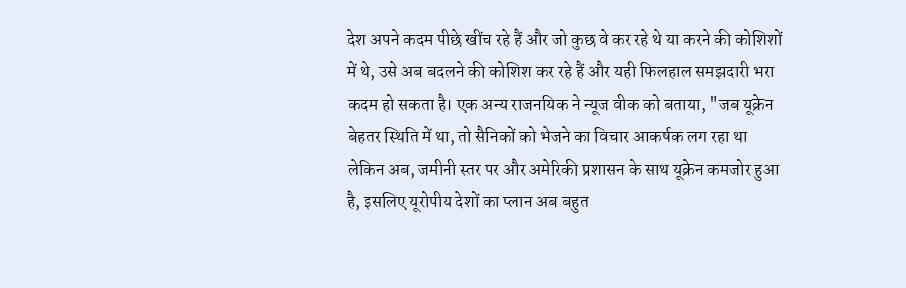देश अपने कदम पीछे खींच रहे हैं और जो कुछ वे कर रहे थे या करने की कोशिशों में थे, उसे अब बदलने की कोशिश कर रहे हैं और यही फिलहाल समझदारी भरा कदम हो सकता है। एक अन्य राजनयिक ने न्यूज वीक को बताया, "जब यूक्रेन बेहतर स्थिति में था, तो सैनिकों को भेजने का विचार आकर्षक लग रहा था लेकिन अब, जमीनी स्तर पर और अमेरिकी प्रशासन के साथ यूक्रेन कमजोर हुआ है, इसलिए यूरोपीय देशों का प्लान अब बहुत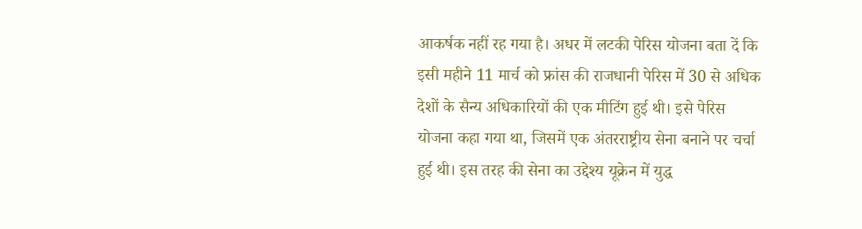आकर्षक नहीं रह गया है। अधर में लटकी पेरिस योजना बता दें कि इसी महीने 11 मार्च को फ्रांस की राजधानी पेरिस में 30 से अधिक देशों के सैन्य अधिकारियों की एक मीटिंग हुई थी। इसे पेरिस योजना कहा गया था, जिसमें एक अंतरराष्ट्रीय सेना बनाने पर चर्चा हुई थी। इस तरह की सेना का उद्देश्य यूक्रेन में युद्ध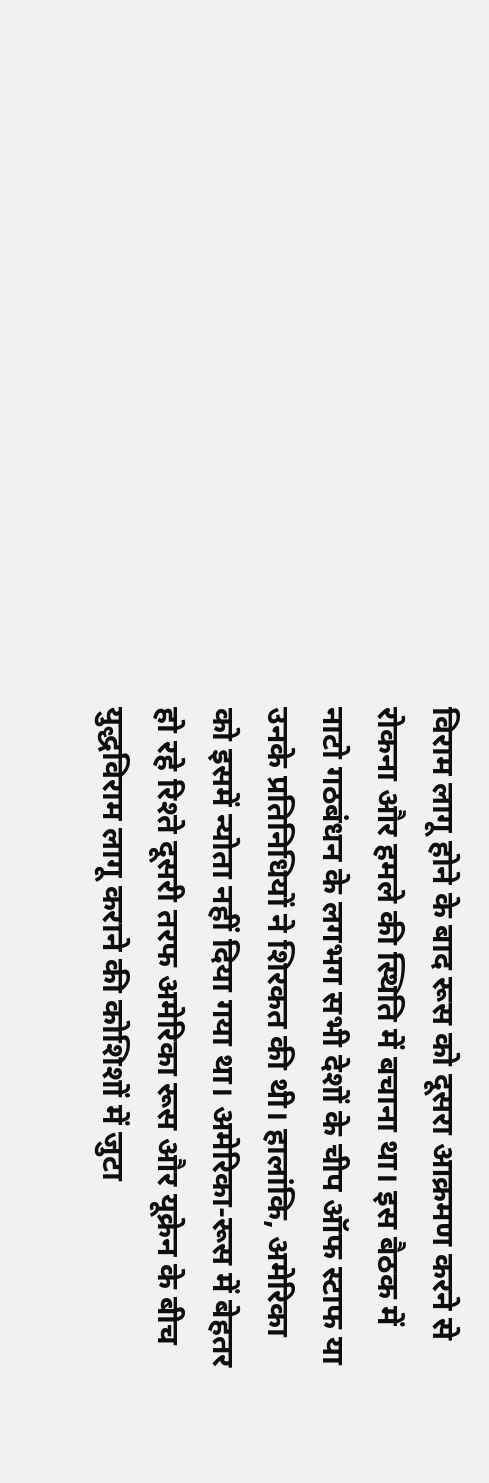विराम लागू होने के बाद रूस को दूसरा आक्रमण करने से रोकना और हमले की स्थिति में बचाना था। इस बैठक में नाटो गठबंधन के लगभग सभी देशों के चीप ऑफ स्टाफ या उनके प्रतिनिधियों ने शिरकत की थी। हालांकि, अमेरिका को इसमें न्योता नहीं दिया गया था। अमेरिका-रूस में बेहतर हो रहे रिश्ते दूसरी तरफ अमेरिका रूस और यूक्रेन के बीच युद्धविराम लागू कराने की कोशिशों में जुटा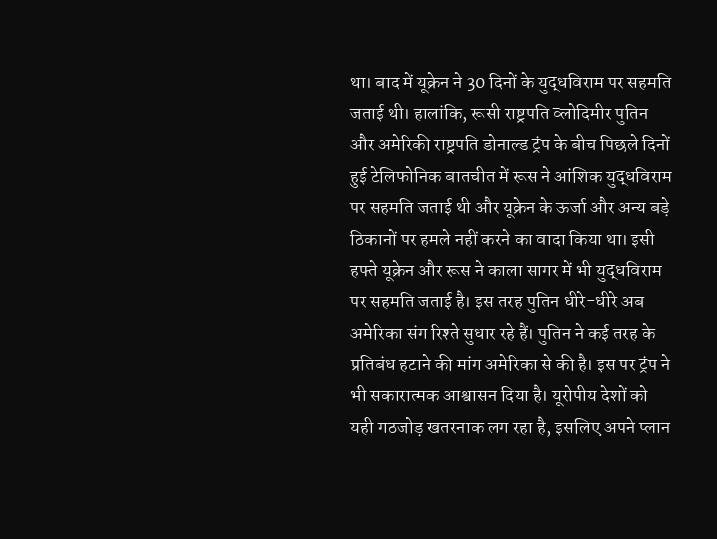था। बाद में यूक्रेन ने 30 दिनों के युद्धविराम पर सहमति जताई थी। हालांकि, रूसी राष्ट्रपति व्लोदिमीर पुतिन और अमेरिकी राष्ट्रपति डोनाल्ड ट्रंप के बीच पिछले दिनों हुई टेलिफोनिक बातचीत में रूस ने आंशिक युद्धविराम पर सहमति जताई थी और यूक्रेन के ऊर्जा और अन्य बड़े ठिकानों पर हमले नहीं करने का वादा किया था। इसी हफ्ते यूक्रेन और रूस ने काला सागर में भी युद्धविराम पर सहमति जताई है। इस तरह पुतिन धीरे-धीरे अब अमेरिका संग रिश्ते सुधार रहे हैं। पुतिन ने कई तरह के प्रतिबंध हटाने की मांग अमेरिका से की है। इस पर ट्रंप ने भी सकारात्मक आश्वासन दिया है। यूरोपीय देशों को यही गठजोड़ खतरनाक लग रहा है, इसलिए अपने प्लान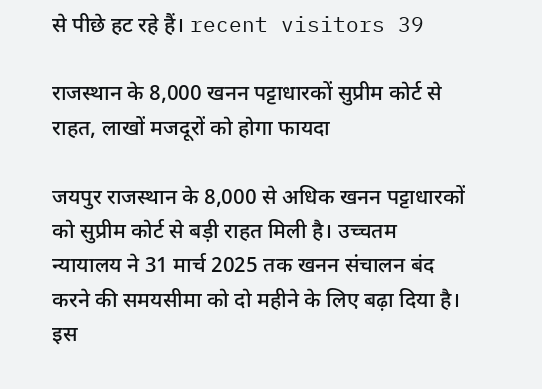से पीछे हट रहे हैं। recent visitors 39

राजस्थान के 8,000 खनन पट्टाधारकों सुप्रीम कोर्ट से राहत, लाखों मजदूरों को होगा फायदा

जयपुर राजस्थान के 8,000 से अधिक खनन पट्टाधारकों को सुप्रीम कोर्ट से बड़ी राहत मिली है। उच्चतम न्यायालय ने 31 मार्च 2025 तक खनन संचालन बंद करने की समयसीमा को दो महीने के लिए बढ़ा दिया है। इस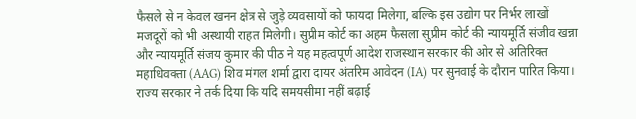फैसले से न केवल खनन क्षेत्र से जुड़े व्यवसायों को फायदा मिलेगा, बल्कि इस उद्योग पर निर्भर लाखों मजदूरों को भी अस्थायी राहत मिलेगी। सुप्रीम कोर्ट का अहम फैसला सुप्रीम कोर्ट की न्यायमूर्ति संजीव खन्ना और न्यायमूर्ति संजय कुमार की पीठ ने यह महत्वपूर्ण आदेश राजस्थान सरकार की ओर से अतिरिक्त महाधिवक्ता (AAG) शिव मंगल शर्मा द्वारा दायर अंतरिम आवेदन (IA) पर सुनवाई के दौरान पारित किया। राज्य सरकार ने तर्क दिया कि यदि समयसीमा नहीं बढ़ाई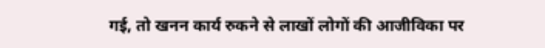गई, तो खनन कार्य रुकने से लाखों लोगों की आजीविका पर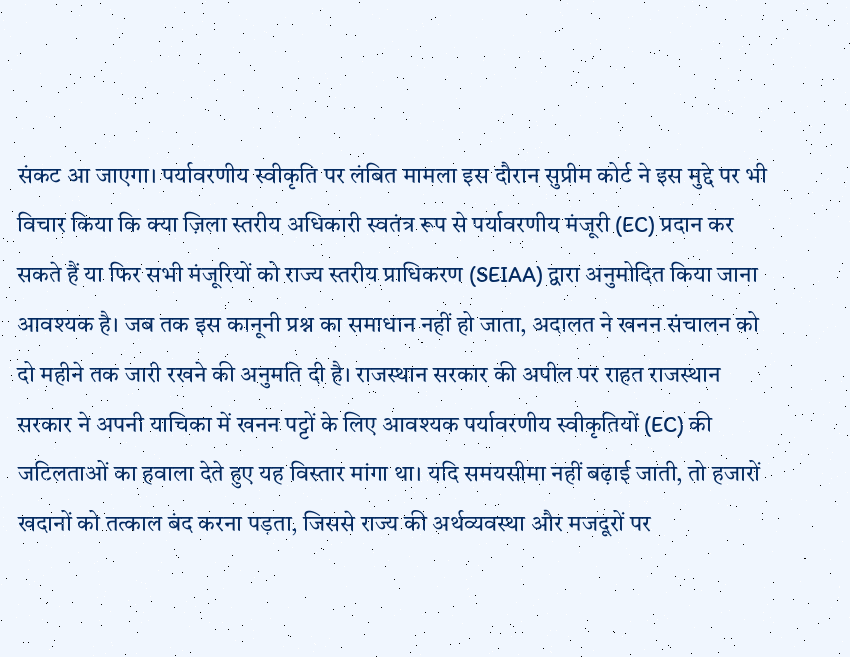संकट आ जाएगा। पर्यावरणीय स्वीकृति पर लंबित मामला इस दौरान सुप्रीम कोर्ट ने इस मुद्दे पर भी विचार किया कि क्या ज़िला स्तरीय अधिकारी स्वतंत्र रूप से पर्यावरणीय मंजूरी (EC) प्रदान कर सकते हैं या फिर सभी मंजूरियों को राज्य स्तरीय प्राधिकरण (SEIAA) द्वारा अनुमोदित किया जाना आवश्यक है। जब तक इस कानूनी प्रश्न का समाधान नहीं हो जाता, अदालत ने खनन संचालन को दो महीने तक जारी रखने की अनुमति दी है। राजस्थान सरकार की अपील पर राहत राजस्थान सरकार ने अपनी याचिका में खनन पट्टों के लिए आवश्यक पर्यावरणीय स्वीकृतियों (EC) की जटिलताओं का हवाला देते हुए यह विस्तार मांगा था। यदि समयसीमा नहीं बढ़ाई जाती, तो हजारों खदानों को तत्काल बंद करना पड़ता, जिससे राज्य की अर्थव्यवस्था और मजदूरों पर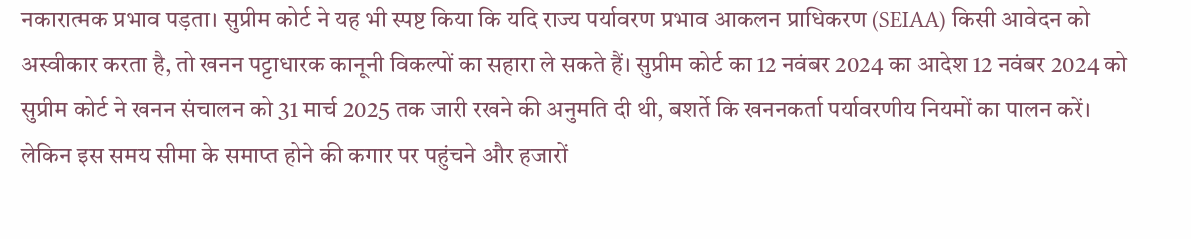नकारात्मक प्रभाव पड़ता। सुप्रीम कोर्ट ने यह भी स्पष्ट किया कि यदि राज्य पर्यावरण प्रभाव आकलन प्राधिकरण (SEIAA) किसी आवेदन को अस्वीकार करता है, तो खनन पट्टाधारक कानूनी विकल्पों का सहारा ले सकते हैं। सुप्रीम कोर्ट का 12 नवंबर 2024 का आदेश 12 नवंबर 2024 को सुप्रीम कोर्ट ने खनन संचालन को 31 मार्च 2025 तक जारी रखने की अनुमति दी थी, बशर्ते कि खननकर्ता पर्यावरणीय नियमों का पालन करें। लेकिन इस समय सीमा के समाप्त होने की कगार पर पहुंचने और हजारों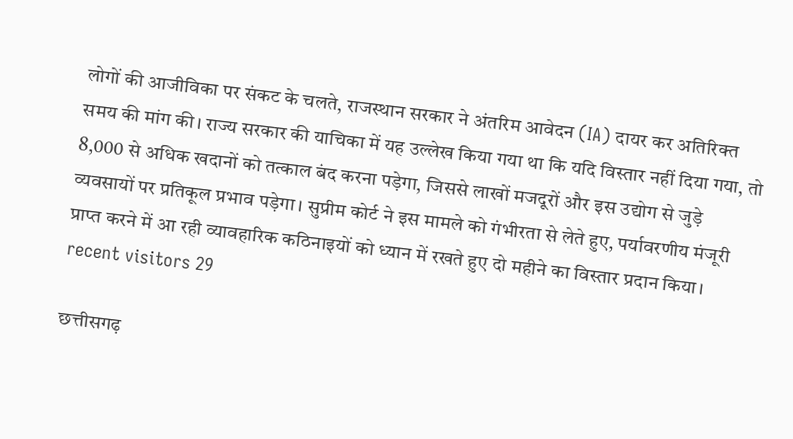लोगों की आजीविका पर संकट के चलते, राजस्थान सरकार ने अंतरिम आवेदन (IA) दायर कर अतिरिक्त समय की मांग की। राज्य सरकार की याचिका में यह उल्लेख किया गया था कि यदि विस्तार नहीं दिया गया, तो 8,000 से अधिक खदानों को तत्काल बंद करना पड़ेगा, जिससे लाखों मजदूरों और इस उद्योग से जुड़े व्यवसायों पर प्रतिकूल प्रभाव पड़ेगा। सुप्रीम कोर्ट ने इस मामले को गंभीरता से लेते हुए, पर्यावरणीय मंजूरी प्राप्त करने में आ रही व्यावहारिक कठिनाइयों को ध्यान में रखते हुए दो महीने का विस्तार प्रदान किया।   recent visitors 29

छत्तीसगढ़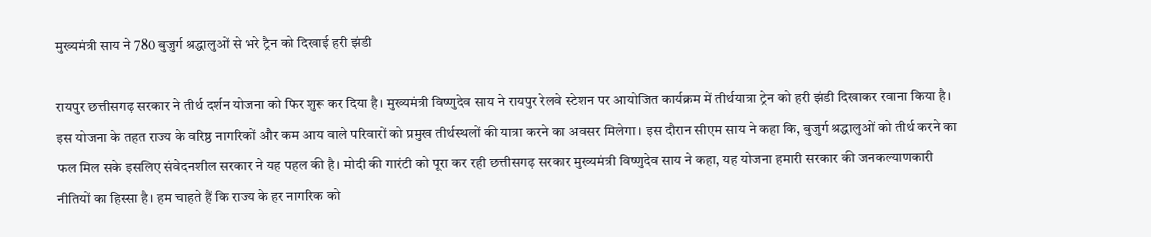मुख्यमंत्री साय ने 780 बुजुर्ग श्रद्धालुओं से भरे ट्रैन को दिखाई हरी झंडी

रायपुर छत्तीसगढ़ सरकार ने तीर्थ दर्शन योजना को फिर शुरू कर दिया है। मुख्यमंत्री विष्णुदेव साय ने रायपुर रेलवे स्टेशन पर आयोजित कार्यक्रम में तीर्थयात्रा ट्रेन को हरी झंडी दिखाकर रवाना किया है। इस योजना के तहत राज्य के वरिष्ठ नागरिकों और कम आय वाले परिवारों को प्रमुख तीर्थस्थलों की यात्रा करने का अवसर मिलेगा। इस दौरान सीएम साय ने कहा कि, बुजुर्ग श्रद्धालुओं को तीर्थ करने का फल मिल सके इसलिए संवेदनशील सरकार ने यह पहल की है। मोदी की गारंटी को पूरा कर रही छत्तीसगढ़ सरकार मुख्यमंत्री विष्णुदेव साय ने कहा, यह योजना हमारी सरकार की जनकल्याणकारी नीतियों का हिस्सा है। हम चाहते हैं कि राज्य के हर नागरिक को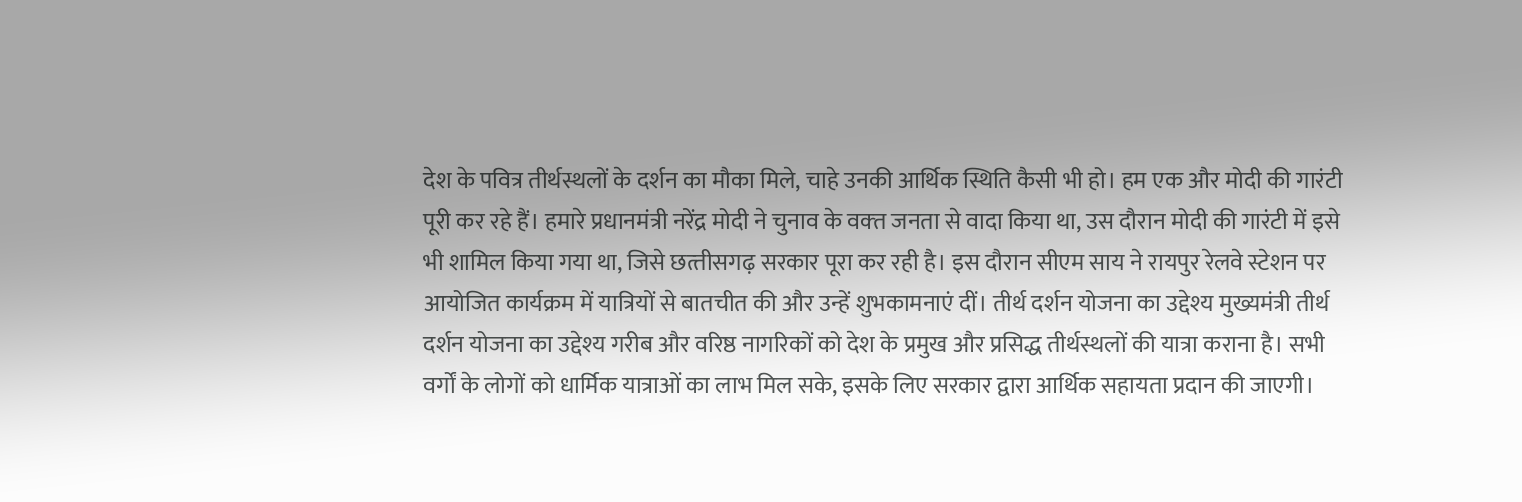देश के पवित्र तीर्थस्थलों के दर्शन का मौका मिले, चाहे उनकी आर्थिक स्थिति कैसी भी हो। हम एक और मोदी की गारंटी पूरी कर रहे हैं। हमारे प्रधानमंत्री नरेंद्र मोदी ने चुनाव के वक्‍त जनता से वादा किया था, उस दौरान मोदी की गारंटी में इसे भी शामिल किया गया था, जिसे छत्‍तीसगढ़ सरकार पूरा कर रही है। इस दौरान सीएम साय ने रायपुर रेलवे स्टेशन पर आयोजित कार्यक्रम में यात्रियों से बातचीत की और उन्हें शुभकामनाएं दीं। तीर्थ दर्शन योजना का उद्देश्य मुख्यमंत्री तीर्थ दर्शन योजना का उद्देश्य गरीब और वरिष्ठ नागरिकों को देश के प्रमुख और प्रसिद्ध तीर्थस्थलों की यात्रा कराना है। सभी वर्गों के लोगों को धार्मिक यात्राओं का लाभ मिल सके, इसके लिए सरकार द्वारा आर्थिक सहायता प्रदान की जाएगी।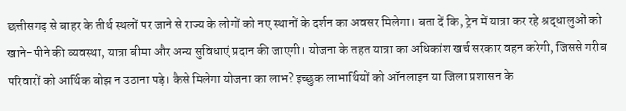छत्तीसगढ़ से बाहर के तीर्थ स्थलों पर जाने से राज्य के लोगों को नए स्थानों के दर्शन का अवसर मिलेगा। बता दें कि, ट्रेन में यात्रा कर रहे श्रद्धालुओं को खाने-पीने की व्यवस्था, यात्रा बीमा और अन्य सुविधाएं प्रदान की जाएगी। योजना के तहत यात्रा का अधिकांश खर्च सरकार वहन करेगी, जिससे गरीब परिवारों को आर्थिक बोझ न उठाना पड़े। कैसे मिलेगा योजना का लाभ? इच्छुक लाभार्थियों को ऑनलाइन या जिला प्रशासन के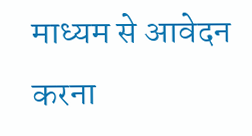माध्यम से आवेदन करना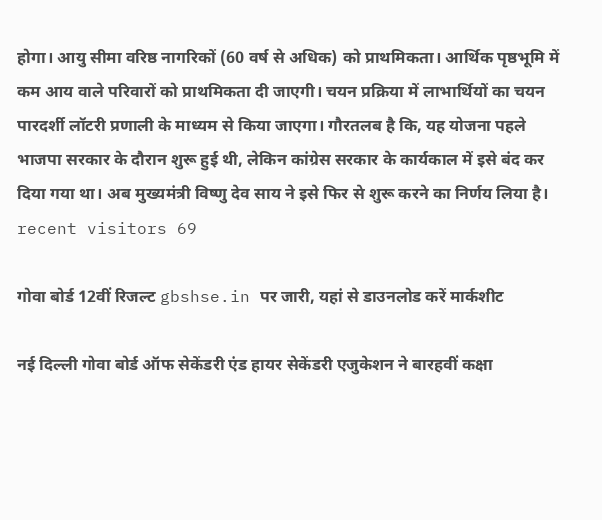होगा। आयु सीमा वरिष्ठ नागरिकों (60 वर्ष से अधिक) को प्राथमिकता। आर्थिक पृष्ठभूमि में कम आय वाले परिवारों को प्राथमिकता दी जाएगी। चयन प्रक्रिया में लाभार्थियों का चयन पारदर्शी लॉटरी प्रणाली के माध्यम से किया जाएगा। गौरतलब है कि, यह योजना पहले भाजपा सरकार के दौरान शुरू हुई थी, लेकिन कांग्रेस सरकार के कार्यकाल में इसे बंद कर दिया गया था। अब मुख्यमंत्री विष्णु देव साय ने इसे फिर से शुरू करने का निर्णय लिया है। recent visitors 69

गोवा बोर्ड 12वीं रिजल्ट gbshse.in पर जारी, यहां से डाउनलोड करें मार्कशीट

नई दिल्ली गोवा बोर्ड ऑफ सेकेंडरी एंड हायर सेकेंडरी एजुकेशन ने बारहवीं कक्षा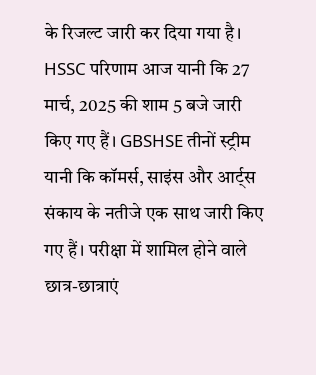के रिजल्ट जारी कर दिया गया है। HSSC परिणाम आज यानी कि 27 मार्च, 2025 की शाम 5 बजे जारी किए गए हैं। GBSHSE तीनों स्ट्रीम यानी कि कॉमर्स, साइंस और आर्ट्स संकाय के नतीजे एक साथ जारी किए गए हैं। परीक्षा में शामिल होने वाले छात्र-छात्राएं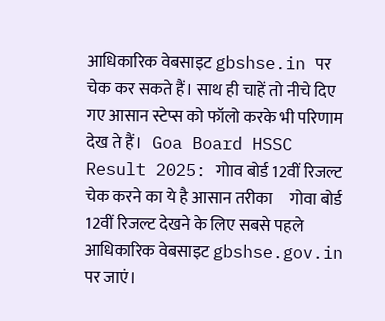आधिकारिक वेबसाइट gbshse.in पर चेक कर सकते हैं। साथ ही चाहें तो नीचे दिए गए आसान स्टेप्स को फॉलो करके भी परिणाम देख ते हैं।   Goa Board HSSC Result 2025: गोाव बोर्ड 12वीं रिजल्ट चेक करने का ये है आसान तरीका     गोवा बोर्ड 12वीं रिजल्ट देखने के लिए सबसे पहले आधिकारिक वेबसाइट gbshse.gov.in पर जाएं।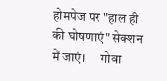होमपेज पर "हाल ही की घोषणाएं" सेक्शन में जाएं।     गोवा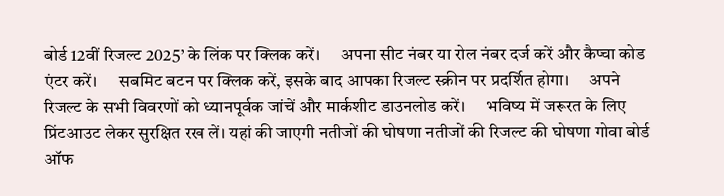बोर्ड 12वीं रिजल्ट 2025’ के लिंक पर क्लिक करें।     अपना सीट नंबर या रोल नंबर दर्ज करें और कैप्चा कोड एंटर करें।     सबमिट बटन पर क्लिक करें, इसके बाद आपका रिजल्ट स्क्रीन पर प्रदर्शित होगा।     अपने रिजल्ट के सभी विवरणों को ध्यानपूर्वक जांचें और मार्कशीट डाउनलोड करें।     भविष्य में जरूरत के लिए प्रिंटआउट लेकर सुरक्षित रख लें। यहां की जाएगी नतीजों की घोषणा नतीजों की रिजल्ट की घोषणा गोवा बोर्ड ऑफ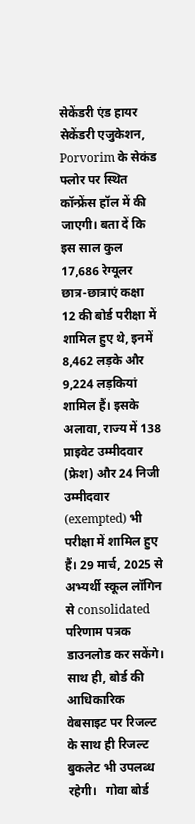सेकेंडरी एंड हायर सेकेंडरी एजुकेशन, Porvorim के सेकंड फ्लोर पर स्थित कॉन्फ्रेंस हॉल में की जाएगी। बता दें कि इस साल कुल 17,686 रेग्यूलर छात्र-छात्राएं कक्षा 12 की बोर्ड परीक्षा में शामिल हुए थे, इनमें 8,462 लड़के और 9,224 लड़कियां शामिल हैं। इसके अलावा, राज्य में 138 प्राइवेट उम्मीदवार (फ्रेश) और 24 निजी उम्मीदवार (exempted) भी परीक्षा में शामिल हुए हैं। 29 मार्च, 2025 से अभ्यर्थी स्कूल लॉगिन से consolidated परिणाम पत्रक डाउनलोड कर सकेंगे। साथ ही, बोर्ड की आधिकारिक वेबसाइट पर रिजल्ट के साथ ही रिजल्ट बुकलेट भी उपलब्ध रहेगी।   गोवा बोर्ड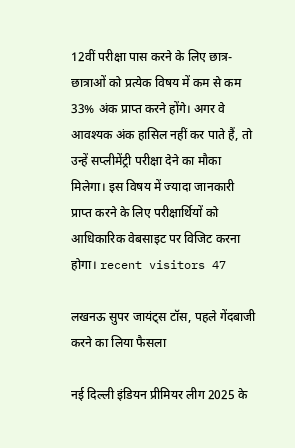12वीं परीक्षा पास करने के लिए छात्र-छात्राओं को प्रत्येक विषय में कम से कम 33% अंक प्राप्त करने होंगे। अगर वे आवश्यक अंक हासिल नहीं कर पाते हैं, तो उन्हें सप्लीमेंट्री परीक्षा देने का मौका मिलेगा। इस विषय में ज्यादा जानकारी प्राप्त करने के लिए परीक्षार्थियों को आधिकारिक वेबसाइट पर विजिट करना होगा। recent visitors 47

लखनऊ सुपर जायंट्स टॉस, पहले गेंदबाजी करने का लिया फैसला

नई दिल्ली इंडियन प्रीमियर लीग 2025 के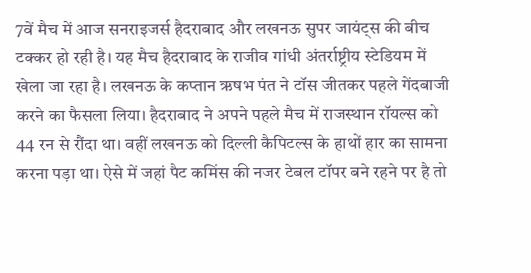7वें मैच में आज सनराइजर्स हैदराबाद और लखनऊ सुपर जायंट्स की बीच टक्‍कर हो रही है। यह मैच हैदराबाद के राजीव गांधी अंतर्राष्ट्रीय स्टेडियम में खेला जा रहा है। लखनऊ के कप्‍तान ऋषभ पंत ने टॉस जीतकर पहले गेंदबाजी करने का फैसला लिया। हैदराबाद ने अपने पहले मैच में राजस्‍थान रॉयल्‍स को 44 रन से रौंदा था। वहीं लखनऊ को दिल्‍ली कैपिटल्‍स के हाथों हार का सामना करना पड़ा था। ऐसे में जहां पैट कमिंस की नजर टेबल टॉपर बने रहने पर है तो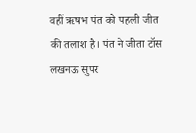वहीं ऋषभ पंत को पहली जीत की तलाश है। पंत ने जीता टॉस लखनऊ सुपर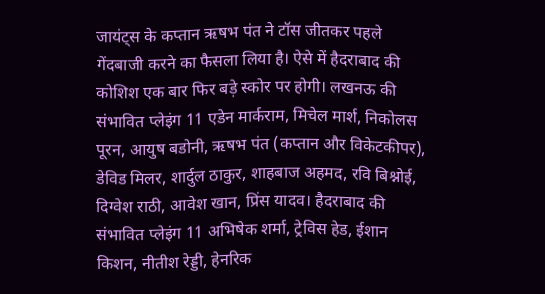जायंट्स के कप्‍तान ऋषभ पंत ने टॉस जीतकर पहले गेंदबाजी करने का फैसला लिया है। ऐसे में हैदराबाद की कोशिश एक बार फिर बड़े स्‍कोर पर होगी। लखनऊ की संभावित प्‍लेइंग 11 एडेन मार्कराम, मिचेल मार्श, निकोलस पूरन, आयुष बडोनी, ऋषभ पंत (कप्तान और विकेटकीपर), डेविड मिलर, शार्दुल ठाकुर, शाहबाज अहमद, रवि बिश्नोई, दिग्वेश राठी, आवेश खान, प्रिंस यादव। हैदराबाद की संभावित प्‍लेइंग 11 अभिषेक शर्मा, ट्रेविस हेड, ईशान किशन, नीतीश रेड्डी, हेनरिक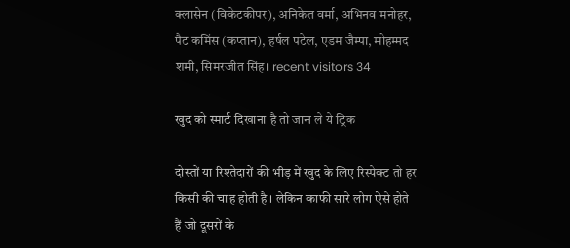क्लासेन (विकेटकीपर), अनिकेत वर्मा, अभिनव मनोहर, पैट कमिंस (कप्तान), हर्षल पटेल, एडम जैम्पा, मोहम्मद शमी, सिमरजीत सिंह। recent visitors 34

खुद को स्मार्ट दिखाना है तो जान ले ये ट्रिक

दोस्तों या रिश्तेदारों की भीड़ में खुद के लिए रिस्पेक्ट तो हर किसी की चाह होती है। लेकिन काफी सारे लोग ऐसे होते हैं जो दूसरों के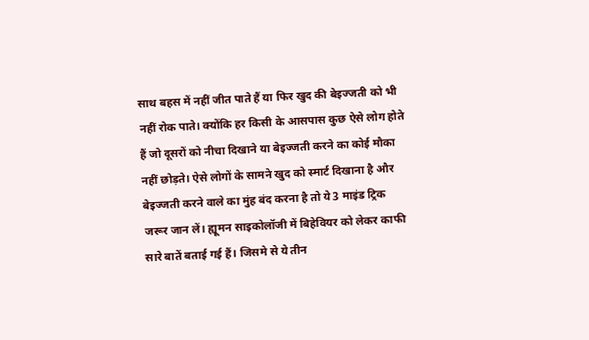साथ बहस में नहीं जीत पाते हैं या फिर खुद की बेइज्जती को भी नहीं रोक पाते। क्योंकि हर किसी के आसपास कुछ ऐसे लोग होते हैं जो दूसरों को नीचा दिखाने या बेइज्जती करने का कोई मौका नहीं छोड़ते। ऐसे लोगों के सामने खुद को स्मार्ट दिखाना है और बेइज्जती करने वाले का मुंह बंद करना है तो ये 3 माइंड ट्रिक जरूर जान लें। ह्यूमन साइकोलॉजी में बिहेवियर को लेकर काफी सारे बातें बताई गई हैं। जिसमे से ये तीन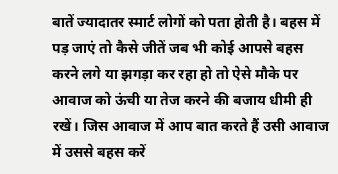बातें ज्यादातर स्मार्ट लोगों को पता होती है। बहस में पड़ जाएं तो कैसे जीतें जब भी कोई आपसे बहस करने लगे या झगड़ा कर रहा हो तो ऐसे मौके पर आवाज को ऊंची या तेज करने की बजाय धीमी ही रखें। जिस आवाज में आप बात करते हैं उसी आवाज में उससे बहस करें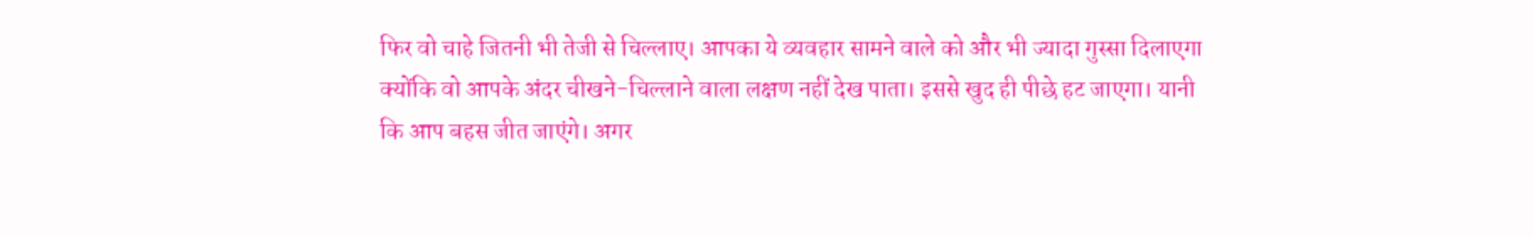फिर वो चाहे जितनी भी तेजी से चिल्लाए। आपका ये व्यवहार सामने वाले को और भी ज्यादा गुस्सा दिलाएगा क्योंकि वो आपके अंदर चीखने-चिल्लाने वाला लक्षण नहीं देख पाता। इससे खुद ही पीछे हट जाएगा। यानी कि आप बहस जीत जाएंगे। अगर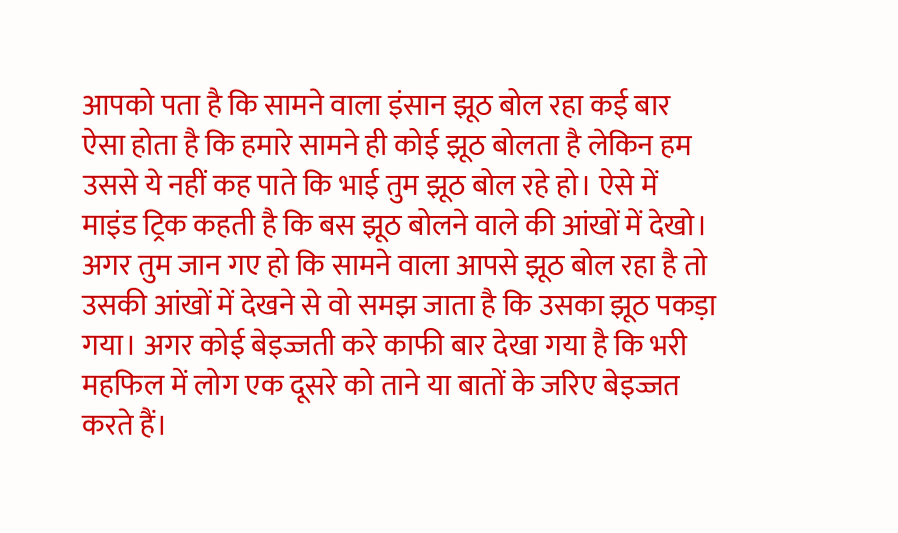आपको पता है कि सामने वाला इंसान झूठ बोल रहा कई बार ऐसा होता है कि हमारे सामने ही कोई झूठ बोलता है लेकिन हम उससे ये नहीं कह पाते कि भाई तुम झूठ बोल रहे हो। ऐसे में माइंड ट्रिक कहती है कि बस झूठ बोलने वाले की आंखों में देखो। अगर तुम जान गए हो कि सामने वाला आपसे झूठ बोल रहा है तो उसकी आंखों में देखने से वो समझ जाता है कि उसका झूठ पकड़ा गया। अगर कोई बेइज्जती करे काफी बार देखा गया है कि भरी महफिल में लोग एक दूसरे को ताने या बातों के जरिए बेइज्जत करते हैं।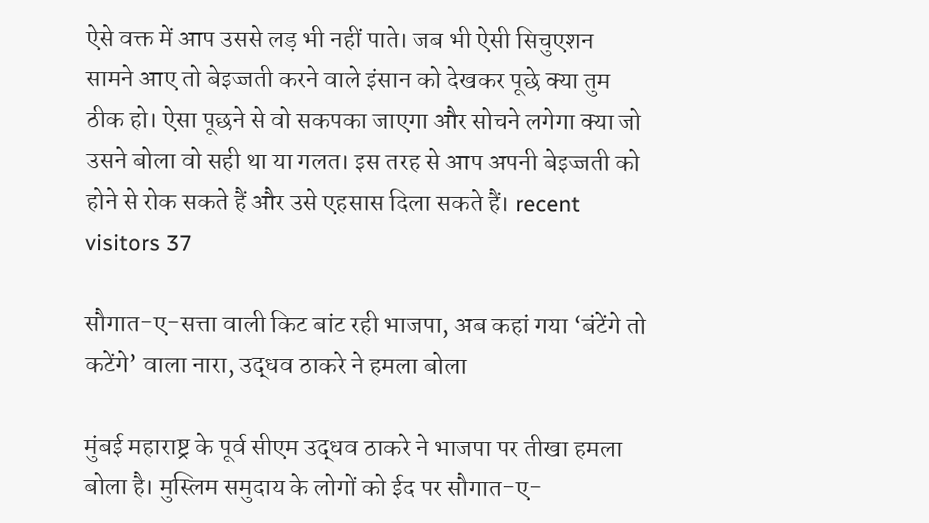ऐसे वक्त में आप उससे लड़ भी नहीं पाते। जब भी ऐसी सिचुएशन सामने आए तो बेइज्जती करने वाले इंसान को देखकर पूछे क्या तुम ठीक हो। ऐसा पूछने से वो सकपका जाएगा और सोचने लगेगा क्या जो उसने बोला वो सही था या गलत। इस तरह से आप अपनी बेइज्जती को होने से रोक सकते हैं और उसे एहसास दिला सकते हैं। recent visitors 37

सौगात-ए-सत्ता वाली किट बांट रही भाजपा, अब कहां गया ‘बंटेंगे तो कटेंगे’ वाला नारा, उद्धव ठाकरे ने हमला बोला

मुंबई महाराष्ट्र के पूर्व सीएम उद्धव ठाकरे ने भाजपा पर तीखा हमला बोला है। मुस्लिम समुदाय के लोगों को ईद पर सौगात-ए-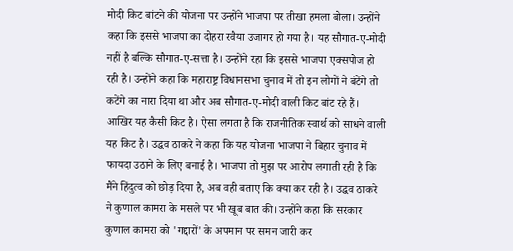मोदी किट बांटने की योजना पर उन्होंने भाजपा पर तीखा हमला बोला। उन्होंने कहा कि इससे भाजपा का दोहरा रवैया उजागर हो गया है। यह सौगात-ए-मोदी नहीं है बल्कि सौगात-ए-सत्ता है। उन्होंने रहा कि इससे भाजपा एक्सपोज हो रही है। उन्होंने कहा कि महाराष्ट्र विधानसभा चुनाव में तो इन लोगों ने बंटेंगे तो कटेंगे का नारा दिया था और अब सौगात-ए-मोदी वाली किट बांट रहे हैं। आखिर यह कैसी किट है। ऐसा लगता है कि राजनीतिक स्वार्थ को साधने वाली यह किट है। उद्धव ठाकरे ने कहा कि यह योजना भाजपा ने बिहार चुनाव में फायदा उठाने के लिए बनाई है। भाजपा तो मुझ पर आरोप लगाती रही है कि मैंने हिंदुत्व को छोड़ दिया है, अब वही बताए कि क्या कर रही है। उद्धव ठाकरे ने कुणाल कामरा के मसले पर भी खूब बात की। उन्होंने कहा कि सरकार कुणाल कामरा को 'गद्दारों' के अपमान पर समन जारी कर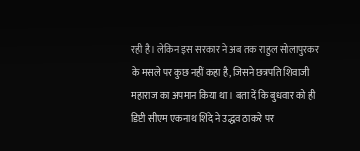रही है। लेकिन इस सरकार ने अब तक राहुल सोलापुरकर के मसले पर कुछ नहीं कहा है, जिसने छत्रपति शिवाजी महाराज का अपमान किया था। बता दें कि बुधवार को ही डिप्टी सीएम एकनाथ शिंदे ने उद्धव ठाकरे पर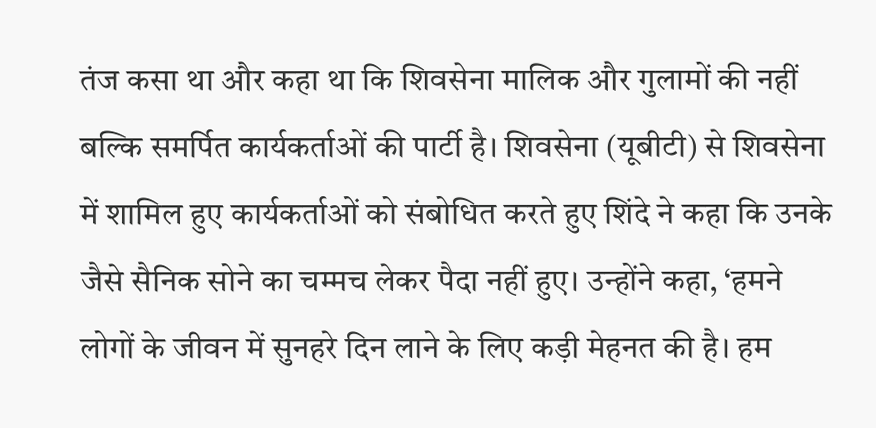तंज कसा था और कहा था कि शिवसेना मालिक और गुलामों की नहीं बल्कि समर्पित कार्यकर्ताओं की पार्टी है। शिवसेना (यूबीटी) से शिवसेना में शामिल हुए कार्यकर्ताओं को संबोधित करते हुए शिंदे ने कहा कि उनके जैसे सैनिक सोने का चम्मच लेकर पैदा नहीं हुए। उन्होंने कहा, ‘हमने लोगों के जीवन में सुनहरे दिन लाने के लिए कड़ी मेहनत की है। हम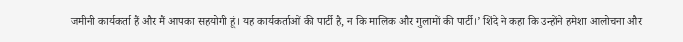जमीनी कार्यकर्ता हैं और मैं आपका सहयोगी हूं। यह कार्यकर्ताओं की पार्टी है, न कि मालिक और गुलामों की पार्टी।’ शिंदे ने कहा कि उन्होंने हमेशा आलोचना और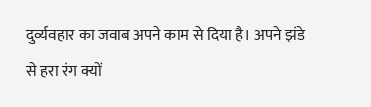दुर्व्यवहार का जवाब अपने काम से दिया है। अपने झंडे से हरा रंग क्यों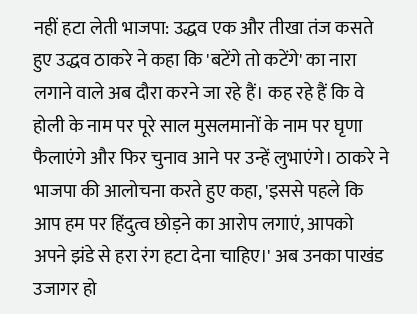नहीं हटा लेती भाजपा: उद्धव एक और तीखा तंज कसते हुए उद्धव ठाकरे ने कहा कि 'बटेंगे तो कटेंगे' का नारा लगाने वाले अब दौरा करने जा रहे हैं। कह रहे हैं कि वे होली के नाम पर पूरे साल मुसलमानों के नाम पर घृणा फैलाएंगे और फिर चुनाव आने पर उन्हें लुभाएंगे। ठाकरे ने भाजपा की आलोचना करते हुए कहा, 'इससे पहले कि आप हम पर हिंदुत्व छोड़ने का आरोप लगाएं, आपको अपने झंडे से हरा रंग हटा देना चाहिए।' अब उनका पाखंड उजागर हो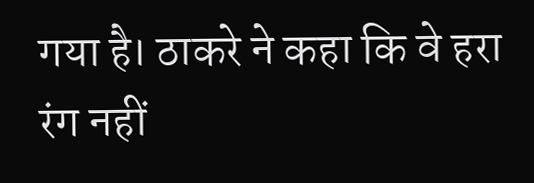गया है। ठाकरे ने कहा कि वे हरा रंग नहीं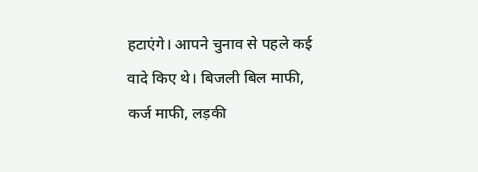हटाएंगे। आपने चुनाव से पहले कई वादे किए थे। बिजली बिल माफी, कर्ज माफी, लड़की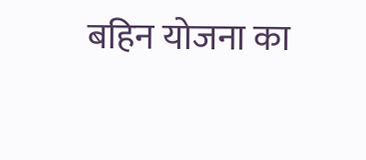बहिन योजना का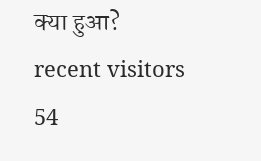क्या हुआ? recent visitors 54